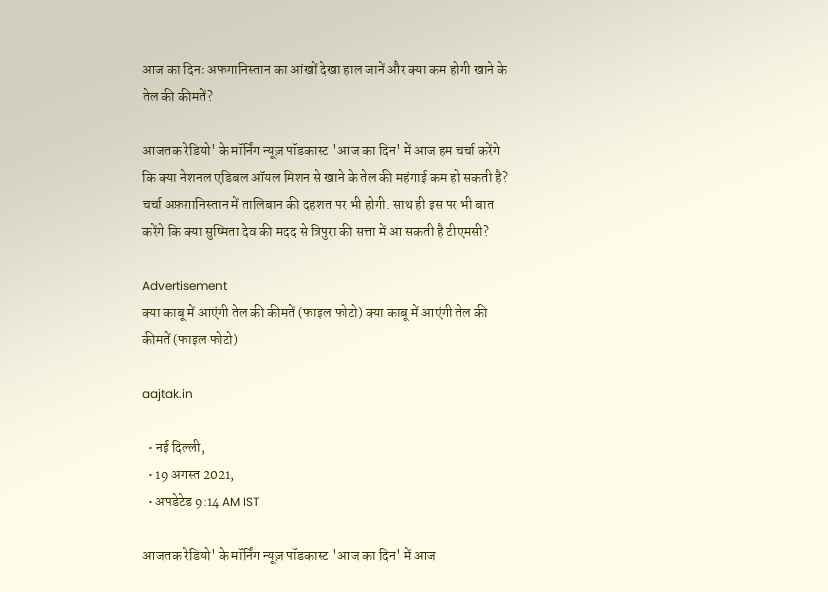आज का दिनः अफगानिस्तान का आंखों देखा हाल जानें और क्या कम होगी खाने के तेल की कीमतें?

आजतक रेडियो' के मॉर्निंग न्यूज़ पॉडकास्ट 'आज का दिन' में आज हम चर्चा करेंगे कि क्या नेशनल एडिबल ऑयल मिशन से खाने के तेल की महंगाई कम हो सकती है? चर्चा अफ़ग़ानिस्तान में तालिबान की दहशत पर भी होगी. साथ ही इस पर भी बात करेंगे कि क्या सुष्मिता देव की मदद से त्रिपुरा की सत्ता में आ सकती है टीएमसी?

Advertisement
क्या काबू में आएंगी तेल की कीमतें (फाइल फोटो) क्या काबू में आएंगी तेल की कीमतें (फाइल फोटो)

aajtak.in

  • नई दिल्ली,
  • 19 अगस्त 2021,
  • अपडेटेड 9:14 AM IST

आजतक रेडियो' के मॉर्निंग न्यूज़ पॉडकास्ट 'आज का दिन' में आज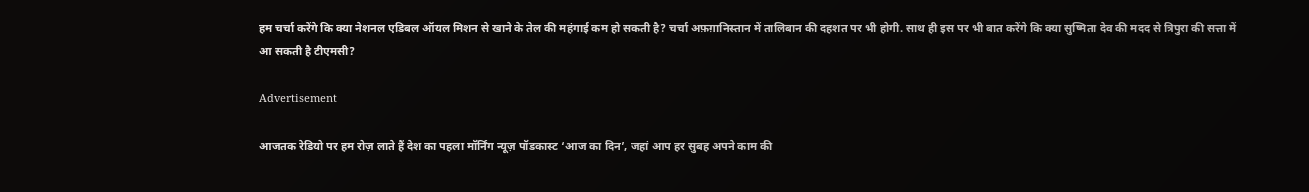हम चर्चा करेंगे कि क्या नेशनल एडिबल ऑयल मिशन से खाने के तेल की महंगाई कम हो सकती है? चर्चा अफ़ग़ानिस्तान में तालिबान की दहशत पर भी होगी. साथ ही इस पर भी बात करेंगे कि क्या सुष्मिता देव की मदद से त्रिपुरा की सत्ता में आ सकती है टीएमसी?

Advertisement

आजतक रेडियो पर हम रोज़ लाते हैं देश का पहला मॉर्निंग न्यूज़ पॉडकास्ट ‘आज का दिन’, जहां आप हर सुबह अपने काम की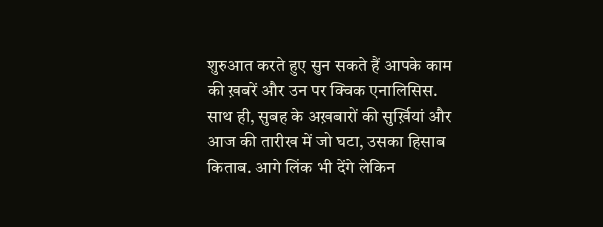शुरुआत करते हुए सुन सकते हैं आपके काम की ख़बरें और उन पर क्विक एनालिसिस. साथ ही, सुबह के अख़बारों की सुर्ख़ियां और आज की तारीख में जो घटा, उसका हिसाब किताब. आगे लिंक भी देंगे लेकिन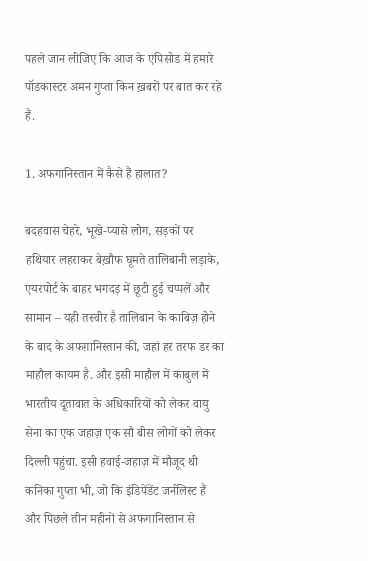पहले जान लीजिए कि आज के एपिसोड में हमारे पॉडकास्टर अमन गुप्ता किन ख़बरों पर बात कर रहे हैं.

1. अफगानिस्तान में कैसे हैं हालात?

बदहवास चेहरे, भूखे-प्यासे लोग, सड़कों पर हथियार लहराकर बेख़ौफ घूमते तालिबानी लड़ाके, एयरपोर्ट के बाहर भगदड़ में छूटी हुई चप्पलें और सामान – यही तस्वीर है तालिबान के काबिज़ होने के बाद के अफग़ानिस्तान की, जहां हर तरफ डर का माहौल कायम है. और इसी माहौल में काबुल में भारतीय दूतावात के अधिकारियों को लेकर वायु सेना का एक जहाज़ एक सौ बीस लोगों को लेकर दिल्ली पहुंचा. इसी हवाई-जहाज़ में मौजूद थी कनिका गुप्ता भी, जो कि इंडिपेंडेंट जर्नलिस्ट हैं और पिछले तीन महीनों से अफगानिस्तान से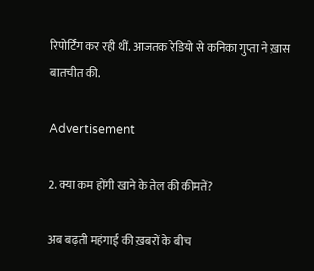रिपोर्टिंग कर रही थीं. आजतक रेडियो से कनिका गुप्ता ने ख़ास बातचीत की.

Advertisement

2. क्या कम होंगी खाने के तेल की कीमतें?

अब बढ़ती महंगाई की ख़बरों के बीच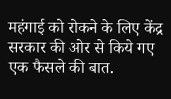महंगाई को रोकने के लिए केंद्र सरकार की ओर से किये गए एक फैसले की बात.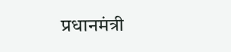प्रधानमंत्री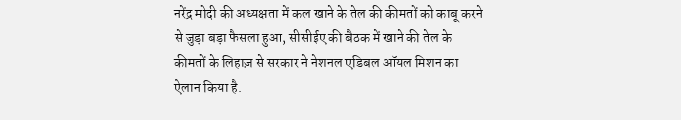नरेंद्र मोदी की अध्यक्षता में कल खाने के तेल की कीमतों को काबू करने से जुड़ा बड़ा फैसला हुआ, सीसीईए की बैठक में खाने की तेल के कीमतों के लिहाज़ से सरकार ने नेशनल एडिबल ऑयल मिशन का ऐलान किया है.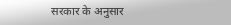सरकार के अनुसार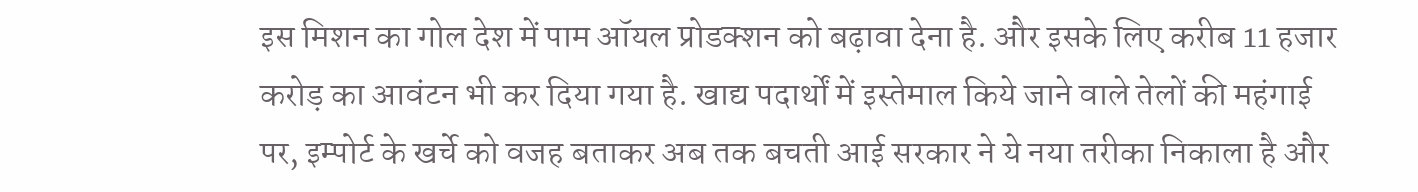इस मिशन का गोल देश में पाम ऑयल प्रोडक्शन को बढ़ावा देना है. और इसके लिए करीब 11 हजार करोड़ का आवंटन भी कर दिया गया है. खाद्य पदार्थों में इस्तेमाल किये जाने वाले तेलों की महंगाई पर, इम्पोर्ट के खर्चे को वजह बताकर अब तक बचती आई सरकार ने ये नया तरीका निकाला है और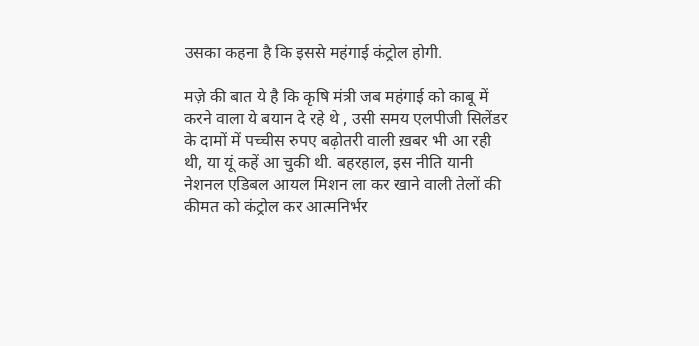उसका कहना है कि इससे महंगाई कंट्रोल होगी.

मज़े की बात ये है कि कृषि मंत्री जब महंगाई को काबू में करने वाला ये बयान दे रहे थे , उसी समय एलपीजी सिलेंडर के दामों में पच्चीस रुपए बढ़ोतरी वाली ख़बर भी आ रही थी, या यूं कहें आ चुकी थी. बहरहाल, इस नीति यानी नेशनल एडिबल आयल मिशन ला कर खाने वाली तेलों की कीमत को कंट्रोल कर आत्मनिर्भर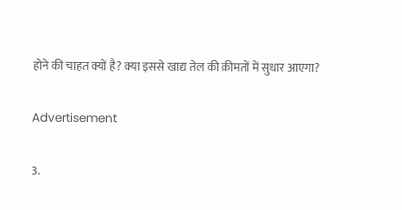होने की चाहत क्यों है? क्या इससे खाद्य तेल की क़ीमतों में सुधार आएगा?

Advertisement

3.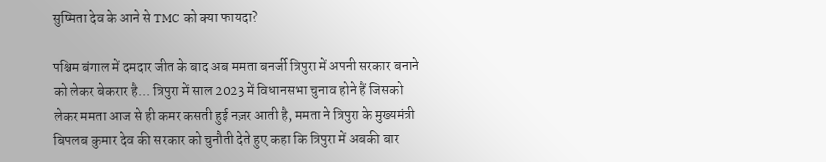सुष्मिता देव के आने से TMC को क्या फायदा?

पश्चिम बंगाल में दमदार जीत के बाद अब ममता बनर्जी त्रिपुरा में अपनी सरकार बनाने को लेकर बेकरार है... त्रिपुरा में साल 2023 में विधानसभा चुनाव होने हैं जिसको लेकर ममता आज से ही कमर कसती हुई नज़र आती है, ममता ने त्रिपुरा के मुख्यमंत्री बिपलब कुमार देव की सरकार को चुनौती देते हुए कहा कि त्रिपुरा में अबकी बार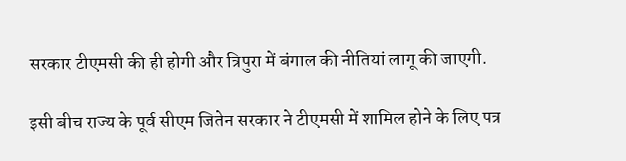सरकार टीएमसी की ही होगी और त्रिपुरा में बंगाल की नीतियां लागू की जाएगी.

इसी बीच राज्य के पूर्व सीएम जितेन सरकार ने टीएमसी में शामिल होने के लिए पत्र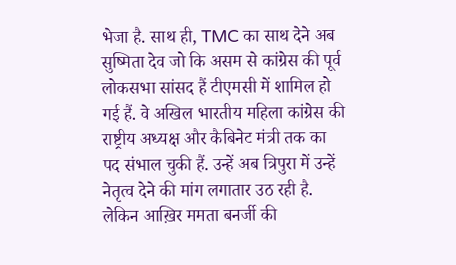भेजा है. साथ ही, TMC का साथ देने अब सुष्मिता देव जो कि असम से कांग्रेस की पूर्व लोकसभा सांसद हैं टीएमसी में शामिल हो गई हैं. वे अखिल भारतीय महिला कांग्रेस की राष्ट्रीय अध्यक्ष और कैबिनेट मंत्री तक का पद संभाल चुकी हैं. उन्हें अब त्रिपुरा में उन्हें नेतृत्व देने की मांग लगातार उठ रही है. लेकिन आख़िर ममता बनर्जी की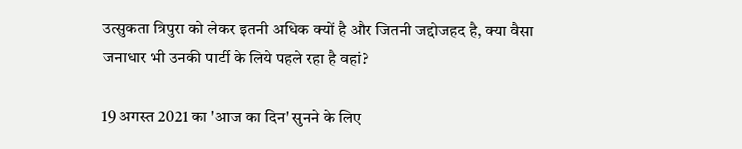उत्सुकता त्रिपुरा को लेकर इतनी अधिक क्यों है और जितनी जद्दोजहद है, क्या वैसा जनाधार भी उनकी पार्टी के लिये पहले रहा है वहां?

19 अगस्त 2021 का 'आज का दिन' सुनने के लिए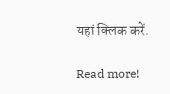यहां क्लिक करें.

Read more!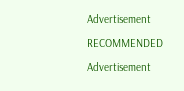Advertisement

RECOMMENDED

Advertisement